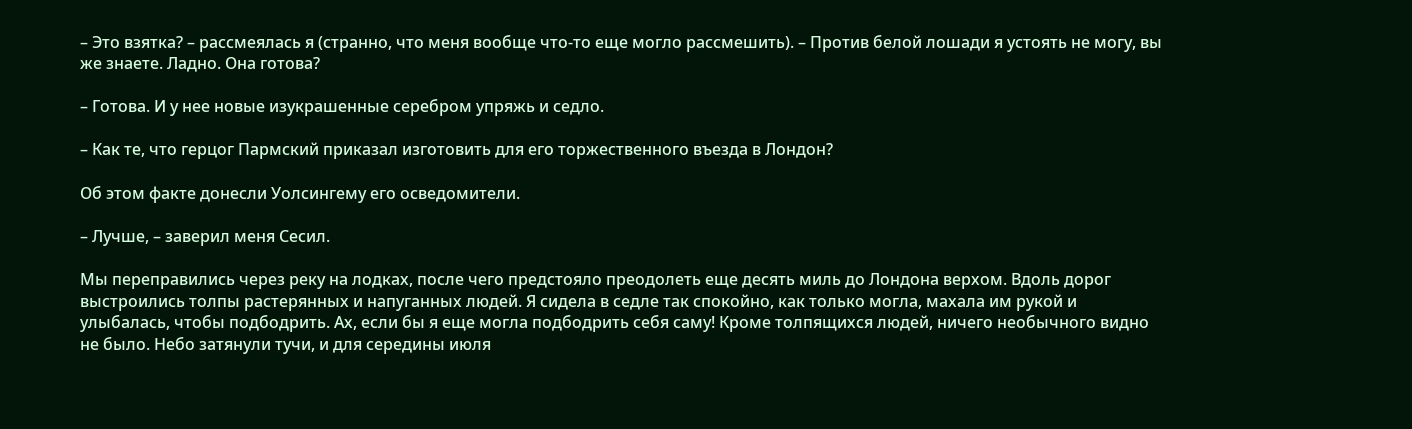– Это взятка? – рассмеялась я (странно, что меня вообще что-то еще могло рассмешить). – Против белой лошади я устоять не могу, вы же знаете. Ладно. Она готова?

– Готова. И у нее новые изукрашенные серебром упряжь и седло.

– Как те, что герцог Пармский приказал изготовить для его торжественного въезда в Лондон?

Об этом факте донесли Уолсингему его осведомители.

– Лучше, – заверил меня Сесил.

Мы переправились через реку на лодках, после чего предстояло преодолеть еще десять миль до Лондона верхом. Вдоль дорог выстроились толпы растерянных и напуганных людей. Я сидела в седле так спокойно, как только могла, махала им рукой и улыбалась, чтобы подбодрить. Ах, если бы я еще могла подбодрить себя саму! Кроме толпящихся людей, ничего необычного видно не было. Небо затянули тучи, и для середины июля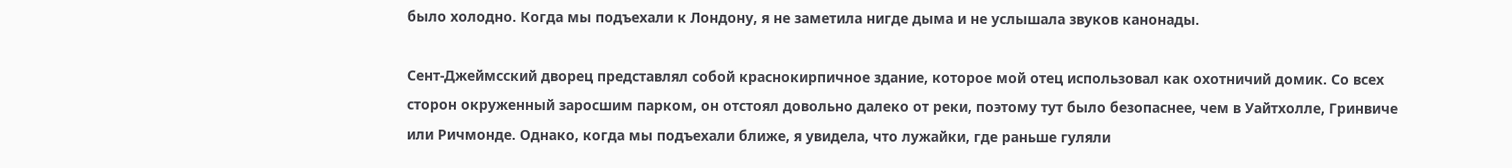было холодно. Когда мы подъехали к Лондону, я не заметила нигде дыма и не услышала звуков канонады.

Сент-Джеймсский дворец представлял собой краснокирпичное здание, которое мой отец использовал как охотничий домик. Со всех сторон окруженный заросшим парком, он отстоял довольно далеко от реки, поэтому тут было безопаснее, чем в Уайтхолле, Гринвиче или Ричмонде. Однако, когда мы подъехали ближе, я увидела, что лужайки, где раньше гуляли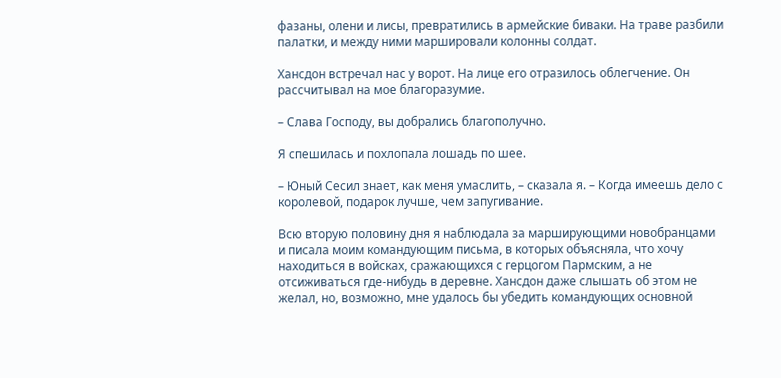фазаны, олени и лисы, превратились в армейские биваки. На траве разбили палатки, и между ними маршировали колонны солдат.

Хансдон встречал нас у ворот. На лице его отразилось облегчение. Он рассчитывал на мое благоразумие.

– Слава Господу, вы добрались благополучно.

Я спешилась и похлопала лошадь по шее.

– Юный Сесил знает, как меня умаслить, – сказала я. – Когда имеешь дело с королевой, подарок лучше, чем запугивание.

Всю вторую половину дня я наблюдала за марширующими новобранцами и писала моим командующим письма, в которых объясняла, что хочу находиться в войсках, сражающихся с герцогом Пармским, а не отсиживаться где-нибудь в деревне. Хансдон даже слышать об этом не желал, но, возможно, мне удалось бы убедить командующих основной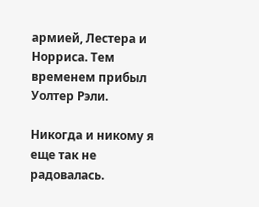армией, Лестера и Норриса. Тем временем прибыл Уолтер Рэли.

Никогда и никому я еще так не радовалась.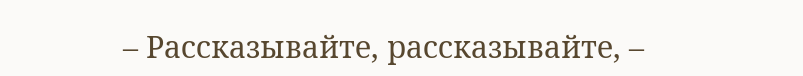– Рассказывайте, рассказывайте, –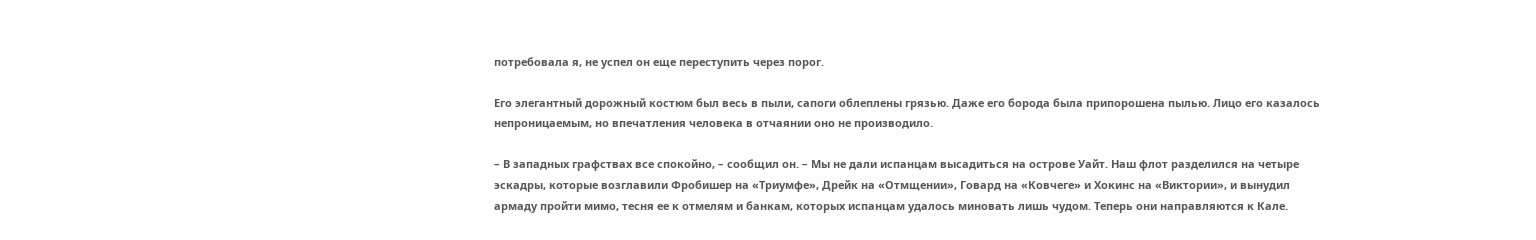потребовала я, не успел он еще переступить через порог.

Его элегантный дорожный костюм был весь в пыли, сапоги облеплены грязью. Даже его борода была припорошена пылью. Лицо его казалось непроницаемым, но впечатления человека в отчаянии оно не производило.

– В западных графствах все спокойно, – сообщил он. – Мы не дали испанцам высадиться на острове Уайт. Наш флот разделился на четыре эскадры, которые возглавили Фробишер на «Триумфе», Дрейк на «Отмщении», Говард на «Ковчеге» и Хокинс на «Виктории», и вынудил армаду пройти мимо, тесня ее к отмелям и банкам, которых испанцам удалось миновать лишь чудом. Теперь они направляются к Кале.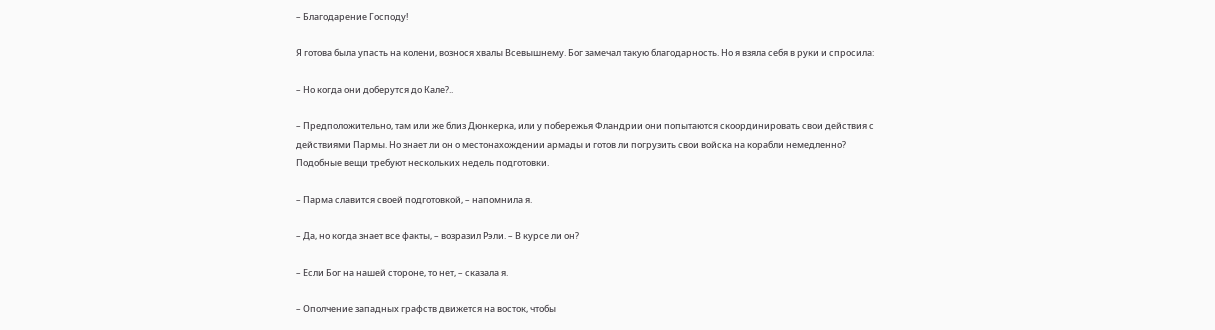– Благодарение Господу!

Я готова была упасть на колени, вознося хвалы Всевышнему. Бог замечал такую благодарность. Но я взяла себя в руки и спросила:

– Но когда они доберутся до Кале?..

– Предположительно, там или же близ Дюнкерка, или у побережья Фландрии они попытаются скоординировать свои действия с действиями Пармы. Но знает ли он о местонахождении армады и готов ли погрузить свои войска на корабли немедленно? Подобные вещи требуют нескольких недель подготовки.

– Парма славится своей подготовкой, – напомнила я.

– Да, но когда знает все факты, – возразил Рэли. – В курсе ли он?

– Если Бог на нашей стороне, то нет, – сказала я.

– Ополчение западных графств движется на восток, чтобы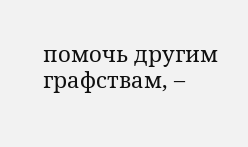помочь другим графствам, –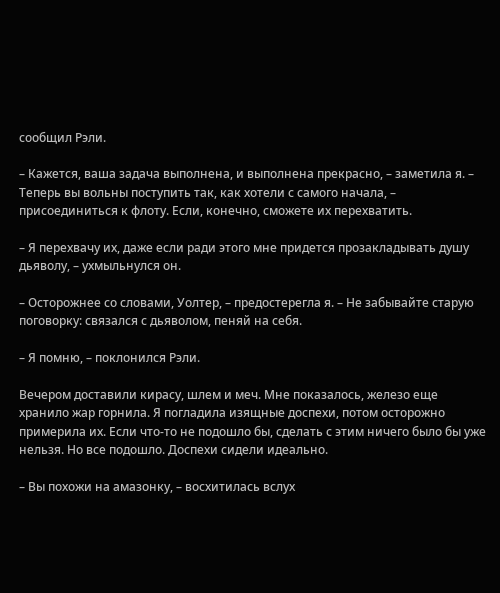сообщил Рэли.

– Кажется, ваша задача выполнена, и выполнена прекрасно, – заметила я. – Теперь вы вольны поступить так, как хотели с самого начала, – присоединиться к флоту. Если, конечно, сможете их перехватить.

– Я перехвачу их, даже если ради этого мне придется прозакладывать душу дьяволу, – ухмыльнулся он.

– Осторожнее со словами, Уолтер, – предостерегла я. – Не забывайте старую поговорку: связался с дьяволом, пеняй на себя.

– Я помню, – поклонился Рэли.

Вечером доставили кирасу, шлем и меч. Мне показалось, железо еще хранило жар горнила. Я погладила изящные доспехи, потом осторожно примерила их. Если что-то не подошло бы, сделать с этим ничего было бы уже нельзя. Но все подошло. Доспехи сидели идеально.

– Вы похожи на амазонку, – восхитилась вслух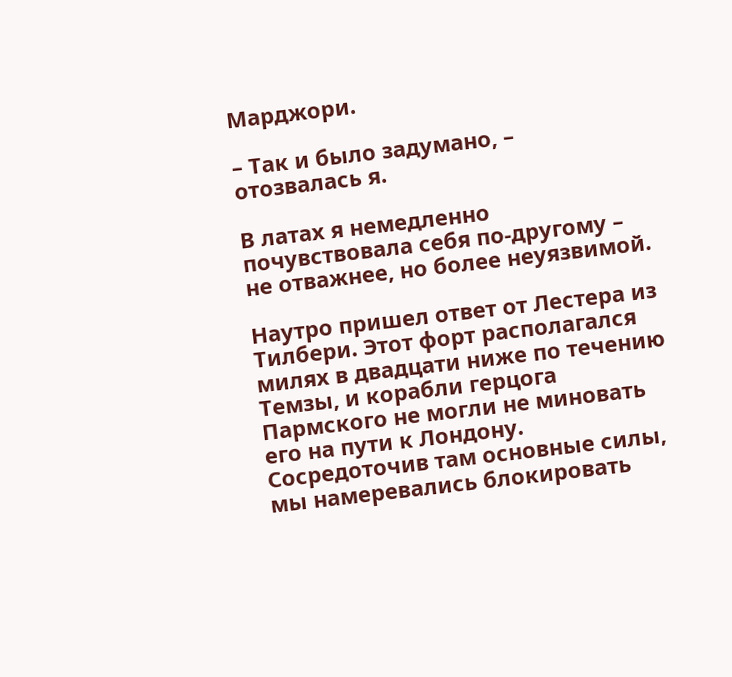Марджори.

– Так и было задумано, – отозвалась я.

В латах я немедленно почувствовала себя по-другому – не отважнее, но более неуязвимой.

Наутро пришел ответ от Лестера из Тилбери. Этот форт располагался милях в двадцати ниже по течению Темзы, и корабли герцога Пармского не могли не миновать его на пути к Лондону. Сосредоточив там основные силы, мы намеревались блокировать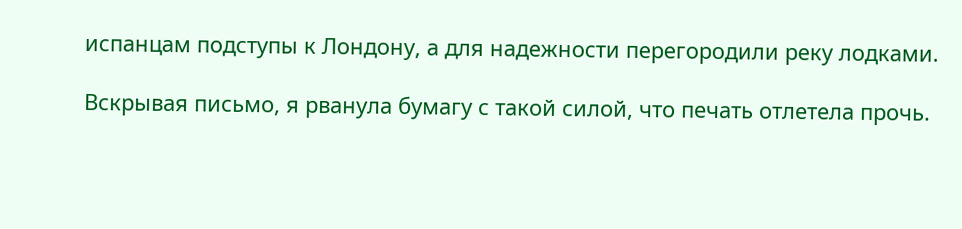испанцам подступы к Лондону, а для надежности перегородили реку лодками.

Вскрывая письмо, я рванула бумагу с такой силой, что печать отлетела прочь.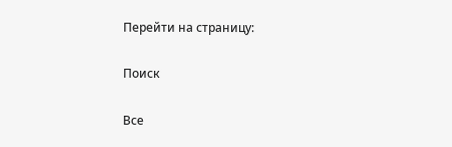Перейти на страницу:

Поиск

Все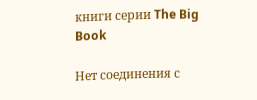книги серии The Big Book

Нет соединения с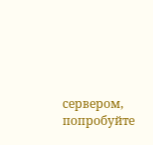сервером, попробуйте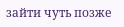зайти чуть позже